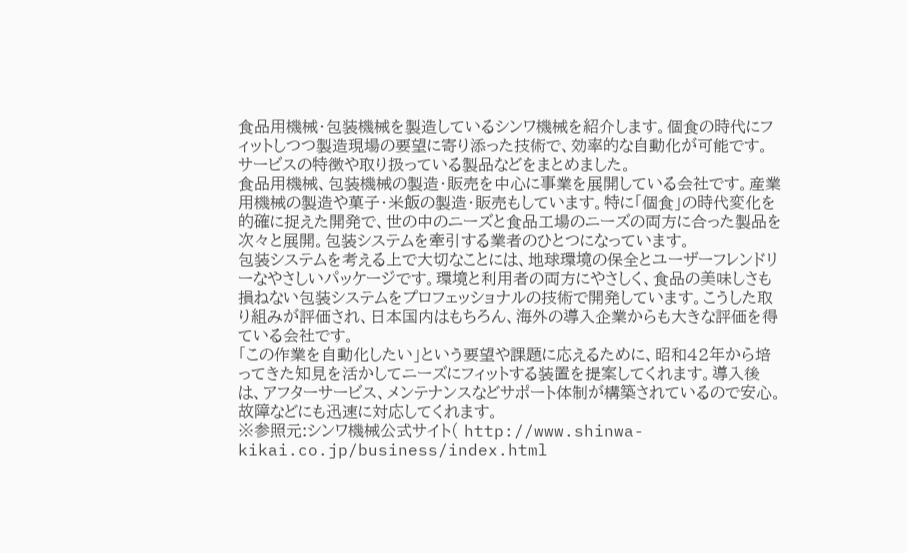食品用機械・包装機械を製造しているシンワ機械を紹介します。個食の時代にフィットしつつ製造現場の要望に寄り添った技術で、効率的な自動化が可能です。サービスの特徴や取り扱っている製品などをまとめました。
食品用機械、包装機械の製造・販売を中心に事業を展開している会社です。産業用機械の製造や菓子・米飯の製造・販売もしています。特に「個食」の時代変化を的確に捉えた開発で、世の中のニーズと食品工場のニーズの両方に合った製品を次々と展開。包装システムを牽引する業者のひとつになっています。
包装システムを考える上で大切なことには、地球環境の保全とユーザーフレンドリーなやさしいパッケージです。環境と利用者の両方にやさしく、食品の美味しさも損ねない包装システムをプロフェッショナルの技術で開発しています。こうした取り組みが評価され、日本国内はもちろん、海外の導入企業からも大きな評価を得ている会社です。
「この作業を自動化したい」という要望や課題に応えるために、昭和42年から培ってきた知見を活かしてニーズにフィットする装置を提案してくれます。導入後は、アフターサービス、メンテナンスなどサポート体制が構築されているので安心。故障などにも迅速に対応してくれます。
※参照元:シンワ機械公式サイト( http://www.shinwa-kikai.co.jp/business/index.html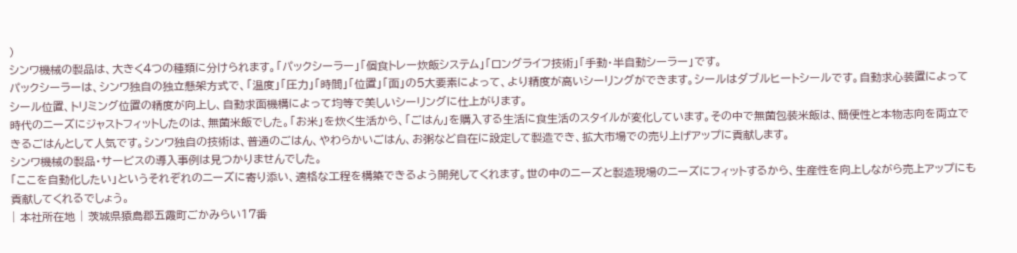)
シンワ機械の製品は、大きく4つの種類に分けられます。「パックシーラー」「個食トレー炊飯システム」「ロングライフ技術」「手動・半自動シーラー」です。
パックシーラーは、シンワ独自の独立懸架方式で、「温度」「圧力」「時間」「位置」「面」の5大要素によって、より精度が高いシーリングができます。シールはダブルヒートシールです。自動求心装置によってシール位置、トリミング位置の精度が向上し、自動求面機構によって均等で美しいシーリングに仕上がります。
時代のニーズにジャストフィットしたのは、無菌米飯でした。「お米」を炊く生活から、「ごはん」を購入する生活に食生活のスタイルが変化しています。その中で無菌包装米飯は、簡便性と本物志向を両立できるごはんとして人気です。シンワ独自の技術は、普通のごはん、やわらかいごはん、お粥など自在に設定して製造でき、拡大市場での売り上げアップに貢献します。
シンワ機械の製品・サービスの導入事例は見つかりませんでした。
「ここを自動化したい」というそれぞれのニーズに寄り添い、適格な工程を構築できるよう開発してくれます。世の中のニーズと製造現場のニーズにフィットするから、生産性を向上しながら売上アップにも貢献してくれるでしょう。
| 本社所在地 | 茨城県猿島郡五霞町ごかみらい17番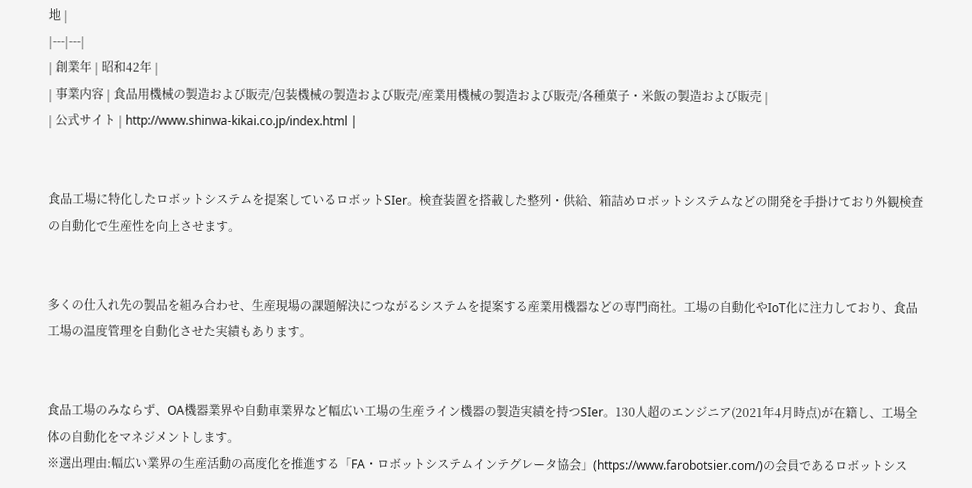地 |
|---|---|
| 創業年 | 昭和42年 |
| 事業内容 | 食品用機械の製造および販売/包装機械の製造および販売/産業用機械の製造および販売/各種菓子・米飯の製造および販売 |
| 公式サイト | http://www.shinwa-kikai.co.jp/index.html |


食品工場に特化したロボットシステムを提案しているロボットSIer。検査装置を搭載した整列・供給、箱詰めロボットシステムなどの開発を手掛けており外観検査の自動化で生産性を向上させます。


多くの仕入れ先の製品を組み合わせ、生産現場の課題解決につながるシステムを提案する産業用機器などの専門商社。工場の自動化やIoT化に注力しており、食品工場の温度管理を自動化させた実績もあります。


食品工場のみならず、OA機器業界や自動車業界など幅広い工場の生産ライン機器の製造実績を持つSIer。130人超のエンジニア(2021年4月時点)が在籍し、工場全体の自動化をマネジメントします。
※選出理由:幅広い業界の生産活動の高度化を推進する「FA・ロボットシステムインテグレータ協会」(https://www.farobotsier.com/)の会員であるロボットシス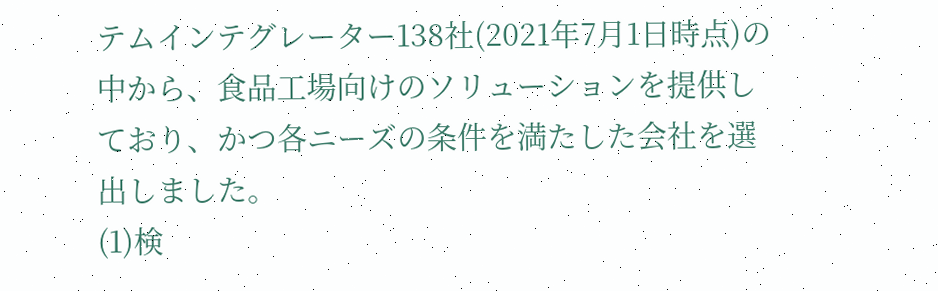テムインテグレーター138社(2021年7月1日時点)の中から、食品工場向けのソリューションを提供しており、かつ各ニーズの条件を満たした会社を選出しました。
(1)検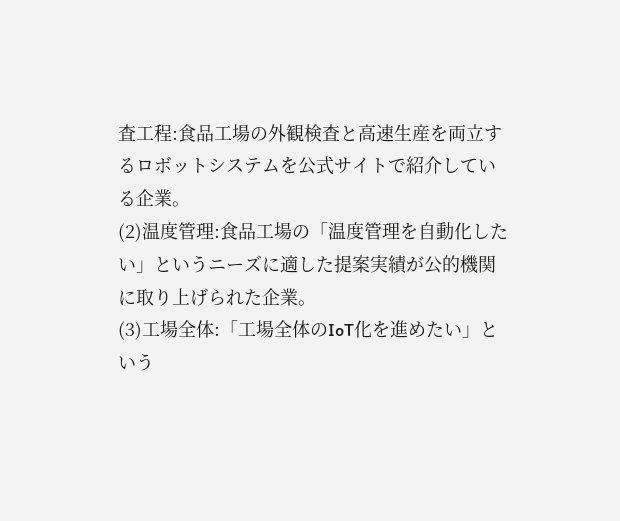査工程:食品工場の外観検査と高速生産を両立するロボットシステムを公式サイトで紹介している企業。
(2)温度管理:食品工場の「温度管理を自動化したい」というニーズに適した提案実績が公的機関に取り上げられた企業。
(3)工場全体:「工場全体のIoT化を進めたい」という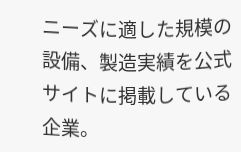ニーズに適した規模の設備、製造実績を公式サイトに掲載している企業。